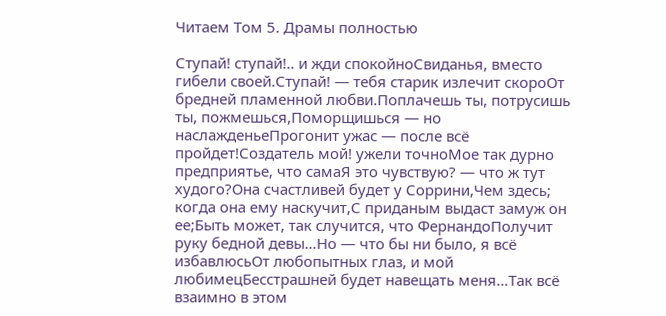Читаем Том 5. Драмы полностью

Ступай! ступай!.. и жди спокойноСвиданья, вместо гибели своей.Ступай! — тебя старик излечит скороОт бредней пламенной любви.Поплачешь ты, потрусишь ты, пожмешься,Поморщишься — но наслажденьеПрогонит ужас — после всё пройдет!Создатель мой! ужели точноМое так дурно предприятье, что самаЯ это чувствую? — что ж тут худого?Она счастливей будет у Соррини,Чем здесь; когда она ему наскучит,С приданым выдаст замуж он ее;Быть может, так случится, что ФернандоПолучит руку бедной девы…Но — что бы ни было, я всё избавлюсьОт любопытных глаз, и мой любимецБесстрашней будет навещать меня…Так всё взаимно в этом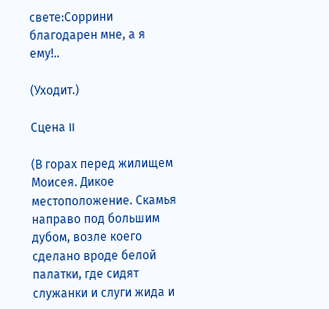свете:Соррини благодарен мне, а я ему!..

(Уходит.)

Сцена II

(В горах перед жилищем Моисея. Дикое местоположение. Скамья направо под большим дубом, возле коего сделано вроде белой палатки, где сидят служанки и слуги жида и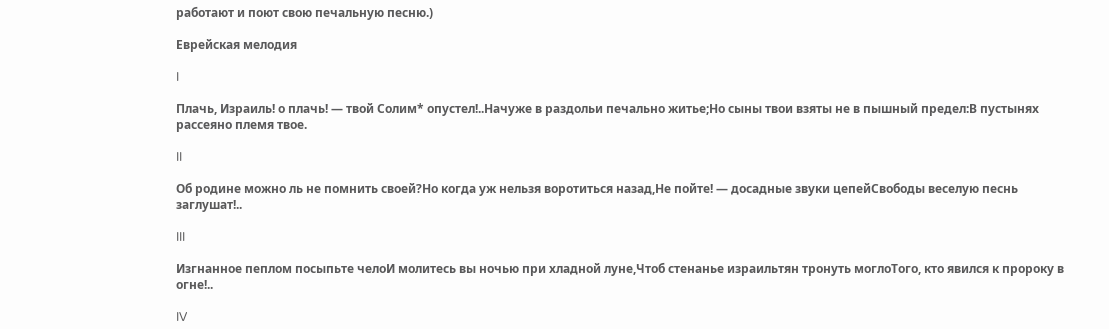работают и поют свою печальную песню.)

Еврейская мелодия

I

Плачь, Израиль! о плачь! — твой Солим* опустел!..Начуже в раздольи печально житье;Но сыны твои взяты не в пышный предел:В пустынях рассеяно племя твое.

II

Об родине можно ль не помнить своей?Но когда уж нельзя воротиться назад,Не пойте! — досадные звуки цепейСвободы веселую песнь заглушат!..

III

Изгнанное пеплом посыпьте челоИ молитесь вы ночью при хладной луне,Чтоб стенанье израильтян тронуть моглоТого, кто явился к пророку в огне!..

IV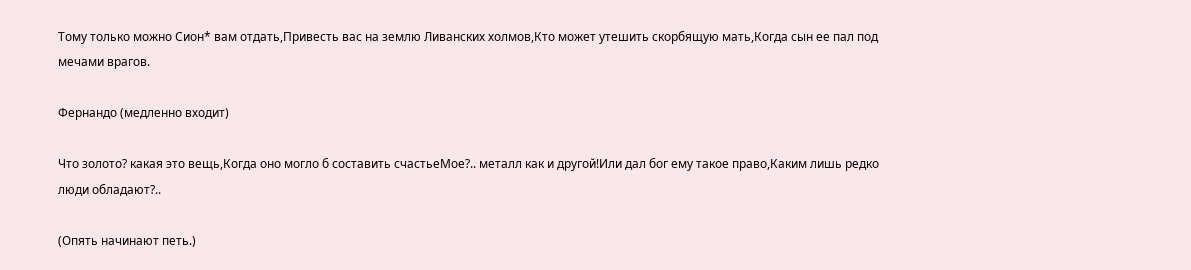Тому только можно Сион* вам отдать,Привесть вас на землю Ливанских холмов,Кто может утешить скорбящую мать,Когда сын ее пал под мечами врагов.

Фернандо (медленно входит)

Что золото? какая это вещь,Когда оно могло б составить счастьеМое?.. металл как и другой!Или дал бог ему такое право,Каким лишь редко люди обладают?..

(Опять начинают петь.)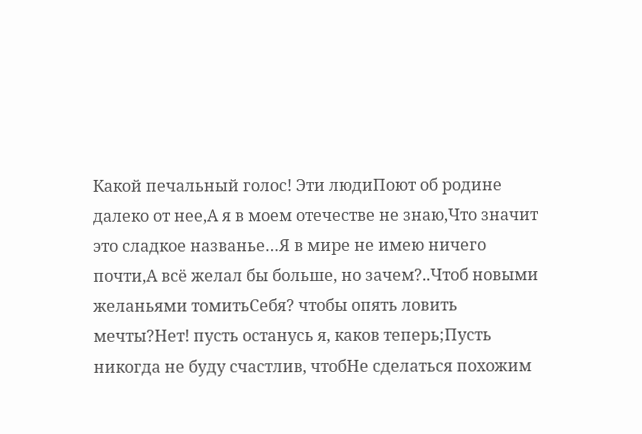Какой печальный голос! Эти людиПоют об родине далеко от нее,А я в моем отечестве не знаю,Что значит это сладкое названье…Я в мире не имею ничего почти,А всё желал бы больше, но зачем?..Чтоб новыми желаньями томитьСебя? чтобы опять ловить мечты?Нет! пусть останусь я, каков теперь;Пусть никогда не буду счастлив, чтобНе сделаться похожим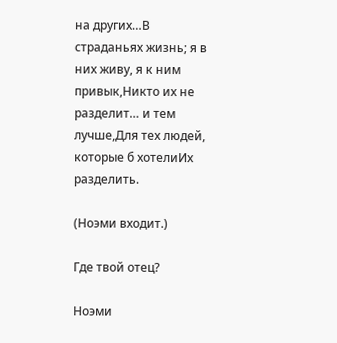на других…В страданьях жизнь; я в них живу, я к ним привык,Никто их не разделит… и тем лучше,Для тех людей, которые б хотелиИх разделить.

(Ноэми входит.)

Где твой отец?

Ноэми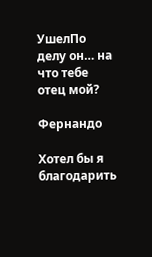УшелПо делу он… на что тебе отец мой?

Фернандо

Хотел бы я благодарить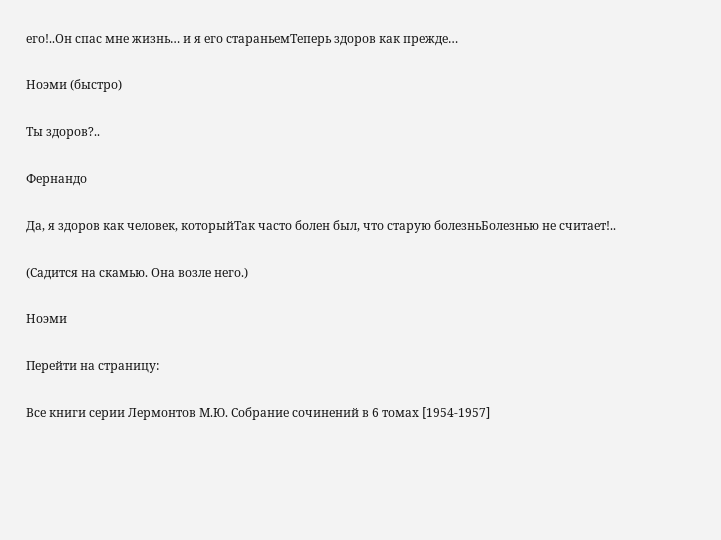его!..Он спас мне жизнь… и я его стараньемТеперь здоров как прежде…

Ноэми (быстро)

Ты здоров?..

Фернандо

Да, я здоров как человек, которыйТак часто болен был, что старую болезньБолезнью не считает!..

(Садится на скамью. Она возле него.)

Ноэми

Перейти на страницу:

Все книги серии Лермонтов М.Ю. Собрание сочинений в 6 томах [1954-1957]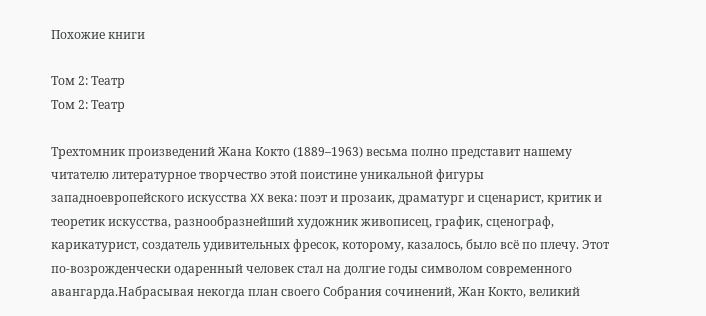Похожие книги

Том 2: Театр
Том 2: Театр

Трехтомник произведений Жана Кокто (1889–1963) весьма полно представит нашему читателю литературное творчество этой поистине уникальной фигуры западноевропейского искусства XX века: поэт и прозаик, драматург и сценарист, критик и теоретик искусства, разнообразнейший художник живописец, график, сценограф, карикатурист, создатель удивительных фресок, которому, казалось, было всё по плечу. Этот по-возрожденчески одаренный человек стал на долгие годы символом современного авангарда.Набрасывая некогда план своего Собрания сочинений, Жан Кокто, великий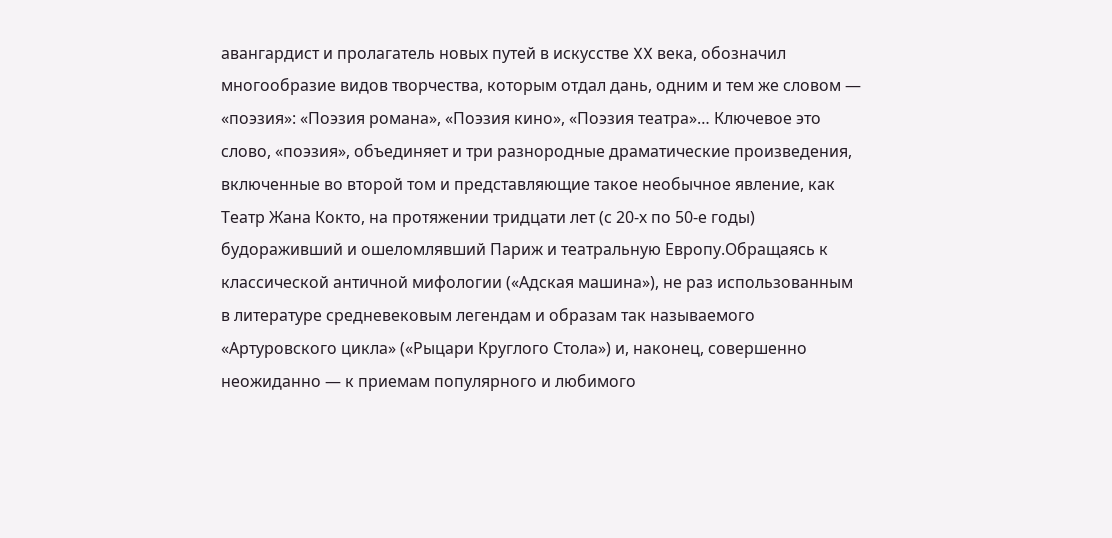авангардист и пролагатель новых путей в искусстве XX века, обозначил многообразие видов творчества, которым отдал дань, одним и тем же словом — «поэзия»: «Поэзия романа», «Поэзия кино», «Поэзия театра»… Ключевое это слово, «поэзия», объединяет и три разнородные драматические произведения, включенные во второй том и представляющие такое необычное явление, как Театр Жана Кокто, на протяжении тридцати лет (с 20-х по 50-е годы) будораживший и ошеломлявший Париж и театральную Европу.Обращаясь к классической античной мифологии («Адская машина»), не раз использованным в литературе средневековым легендам и образам так называемого «Артуровского цикла» («Рыцари Круглого Стола») и, наконец, совершенно неожиданно — к приемам популярного и любимого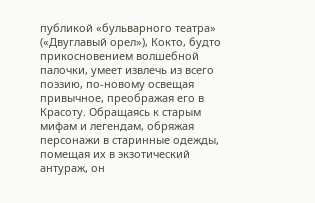публикой «бульварного театра» («Двуглавый орел»), Кокто, будто прикосновением волшебной палочки, умеет извлечь из всего поэзию, по-новому освещая привычное, преображая его в Красоту. Обращаясь к старым мифам и легендам, обряжая персонажи в старинные одежды, помещая их в экзотический антураж, он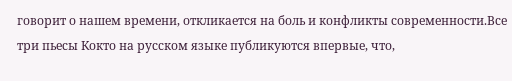говорит о нашем времени, откликается на боль и конфликты современности.Все три пьесы Кокто на русском языке публикуются впервые, что,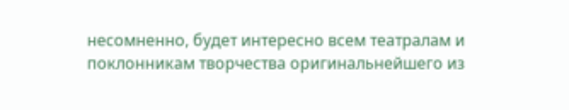несомненно, будет интересно всем театралам и поклонникам творчества оригинальнейшего из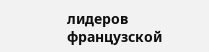лидеров французской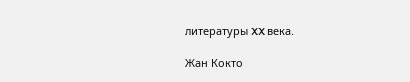литературы XX века.

Жан Кокто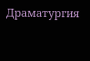Драматургия